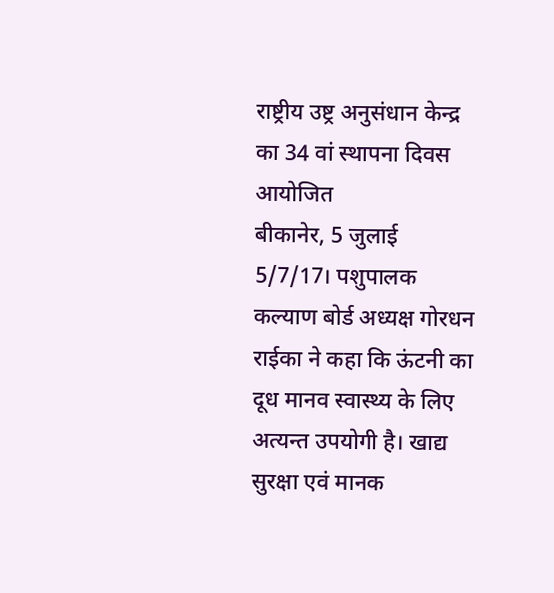राष्ट्रीय उष्ट्र अनुसंधान केन्द्र का 34 वां स्थापना दिवस आयोजित
बीकानेर, 5 जुलाई 5/7/17। पशुपालक कल्याण बोर्ड अध्यक्ष गोरधन राईका ने कहा कि ऊंटनी का दूध मानव स्वास्थ्य के लिए अत्यन्त उपयोगी है। खाद्य सुरक्षा एवं मानक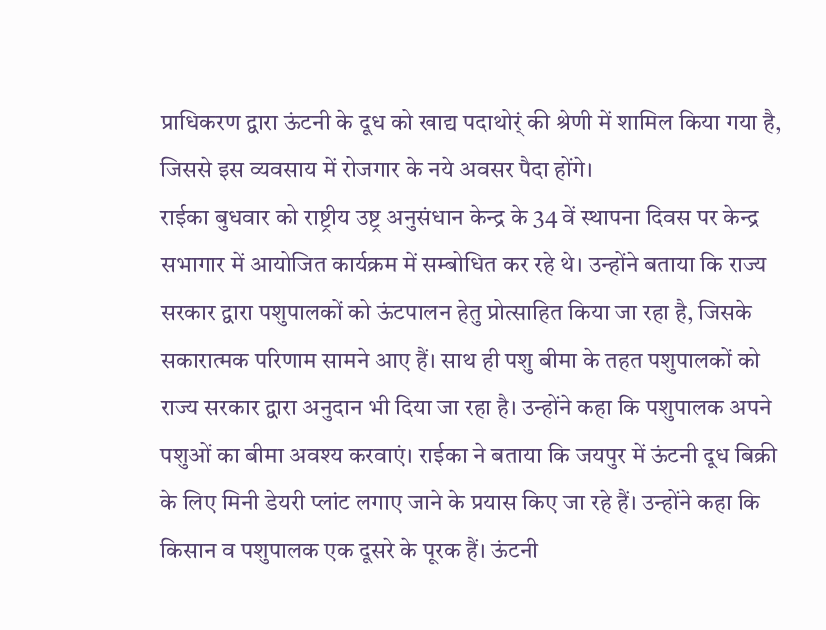प्राधिकरण द्वारा ऊंटनी के दूध को खाद्य पदाथोर्ं की श्रेणी में शामिल किया गया है, जिससे इस व्यवसाय में रोजगार के नये अवसर पैदा होंगे।
राईका बुधवार को राष्ट्रीय उष्ट्र अनुसंधान केन्द्र के 34 वें स्थापना दिवस पर केन्द्र सभागार में आयोजित कार्यक्रम में सम्बोधित कर रहे थे। उन्होंने बताया कि राज्य सरकार द्वारा पशुपालकों को ऊंटपालन हेतु प्रोत्साहित किया जा रहा है, जिसके सकारात्मक परिणाम सामने आए हैं। साथ ही पशु बीमा के तहत पशुपालकों को राज्य सरकार द्वारा अनुदान भी दिया जा रहा है। उन्होंने कहा कि पशुपालक अपने पशुओं का बीमा अवश्य करवाएं। राईका ने बताया कि जयपुर में ऊंटनी दूध बिक्री के लिए मिनी डेयरी प्लांट लगाए जाने के प्रयास किए जा रहे हैं। उन्होंने कहा कि किसान व पशुपालक एक दूसरे के पूरक हैं। ऊंटनी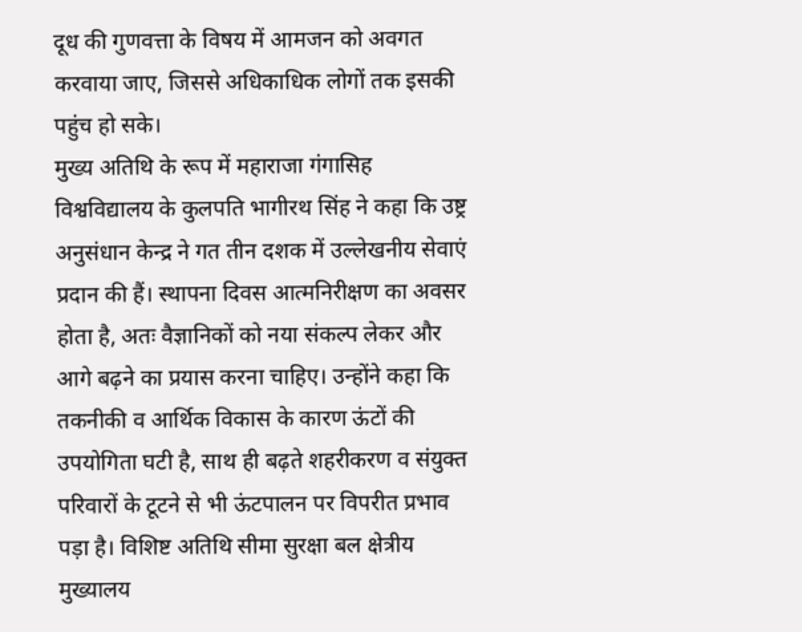दूध की गुणवत्ता के विषय में आमजन को अवगत करवाया जाए, जिससे अधिकाधिक लोगों तक इसकी पहुंच हो सके।
मुख्य अतिथि के रूप में महाराजा गंगासिह विश्वविद्यालय के कुलपति भागीरथ सिंह ने कहा कि उष्ट्र अनुसंधान केन्द्र ने गत तीन दशक में उल्लेखनीय सेवाएं प्रदान की हैं। स्थापना दिवस आत्मनिरीक्षण का अवसर होता है, अतः वैज्ञानिकों को नया संकल्प लेकर और आगे बढ़ने का प्रयास करना चाहिए। उन्होंने कहा कि तकनीकी व आर्थिक विकास के कारण ऊंटों की उपयोगिता घटी है, साथ ही बढ़ते शहरीकरण व संयुक्त परिवारों के टूटने से भी ऊंटपालन पर विपरीत प्रभाव पड़ा है। विशिष्ट अतिथि सीमा सुरक्षा बल क्षेत्रीय मुख्यालय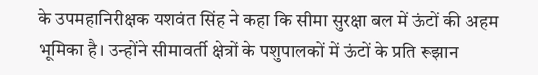के उपमहानिरीक्षक यशवंत सिंह ने कहा कि सीमा सुरक्षा बल में ऊंटों की अहम भूमिका है। उन्होंने सीमावर्ती क्षेत्रों के पशुपालकों में ऊंटों के प्रति रूझान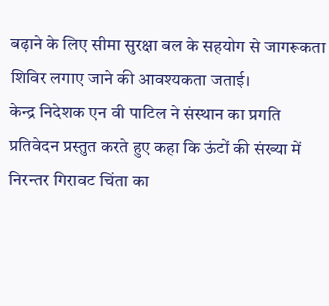बढ़ाने के लिए सीमा सुरक्षा बल के सहयोग से जागरूकता शिविर लगाए जाने की आवश्यकता जताई।
केन्द्र निदेशक एन वी पाटिल ने संस्थान का प्रगति प्रतिवेदन प्रस्तुत करते हुए कहा कि ऊंटों की संख्या में निरन्तर गिरावट चिंता का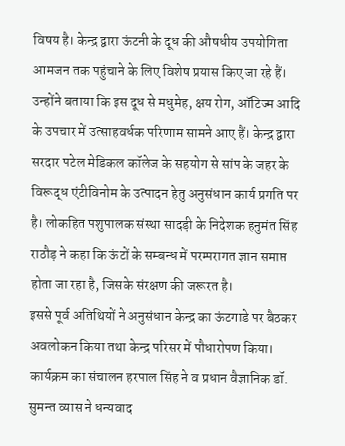विषय है। केन्द्र द्वारा ऊंटनी के दूध की औषधीय उपयोगिता आमजन तक पहुंचाने के लिए विशेष प्रयास किए जा रहे हैं। उन्होंने बताया कि इस दूध से मधुमेह, क्षय रोग, ऑटिज्म आदि के उपचार में उत्साहवर्धक परिणाम सामने आए हैं। केन्द्र द्वारा सरदार पटेल मेडिकल कॉलेज के सहयोग से सांप के जहर के विरूद्ध एंटीविनोम के उत्पादन हेतु अनुसंधान कार्य प्रगति पर है। लोकहित पशुपालक संस्था सादड़ी के निदेशक हनुमंत सिंह राठौड़ ने कहा कि ऊंटों के सम्बन्ध में परम्परागत ज्ञान समाप्त होता जा रहा है, जिसके संरक्षण की जरूरत है।
इससे पूर्व अतिथियों ने अनुसंधान केन्द्र का ऊंटगाडे पर बैठकर अवलोकन किया तथा केन्द्र परिसर में पौधारोपण किया। कार्यक्रम का संचालन हरपाल सिंह ने व प्रधान वैज्ञानिक डॉ. सुमन्त व्यास ने धन्यवाद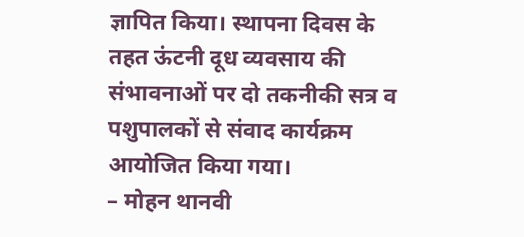ज्ञापित किया। स्थापना दिवस के तहत ऊंटनी दूध व्यवसाय की संभावनाओं पर दो तकनीकी सत्र व पशुपालकों से संवाद कार्यक्रम आयोजित किया गया।
– मोहन थानवी